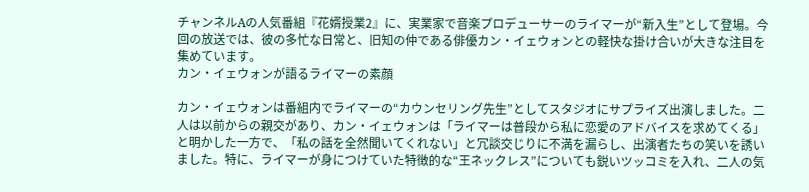チャンネルAの人気番組『花婿授業2』に、実業家で音楽プロデューサーのライマーが“新入生”として登場。今回の放送では、彼の多忙な日常と、旧知の仲である俳優カン・イェウォンとの軽快な掛け合いが大きな注目を集めています。
カン・イェウォンが語るライマーの素顔

カン・イェウォンは番組内でライマーの“カウンセリング先生”としてスタジオにサプライズ出演しました。二人は以前からの親交があり、カン・イェウォンは「ライマーは普段から私に恋愛のアドバイスを求めてくる」と明かした一方で、「私の話を全然聞いてくれない」と冗談交じりに不満を漏らし、出演者たちの笑いを誘いました。特に、ライマーが身につけていた特徴的な“王ネックレス”についても鋭いツッコミを入れ、二人の気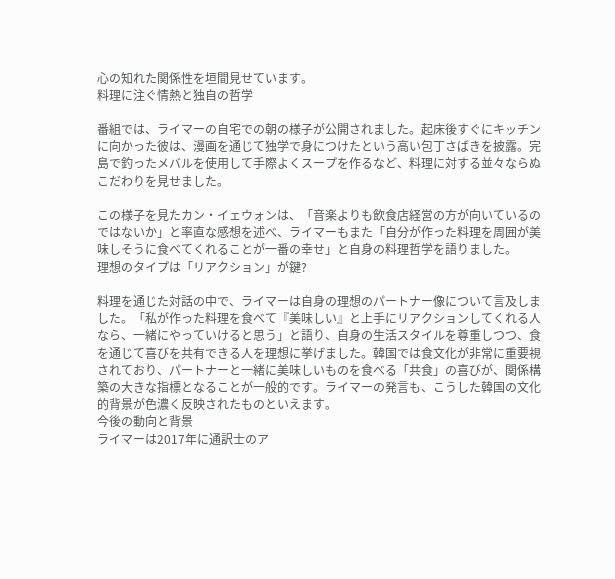心の知れた関係性を垣間見せています。
料理に注ぐ情熱と独自の哲学

番組では、ライマーの自宅での朝の様子が公開されました。起床後すぐにキッチンに向かった彼は、漫画を通じて独学で身につけたという高い包丁さばきを披露。完島で釣ったメバルを使用して手際よくスープを作るなど、料理に対する並々ならぬこだわりを見せました。

この様子を見たカン・イェウォンは、「音楽よりも飲食店経営の方が向いているのではないか」と率直な感想を述べ、ライマーもまた「自分が作った料理を周囲が美味しそうに食べてくれることが一番の幸せ」と自身の料理哲学を語りました。
理想のタイプは「リアクション」が鍵?

料理を通じた対話の中で、ライマーは自身の理想のパートナー像について言及しました。「私が作った料理を食べて『美味しい』と上手にリアクションしてくれる人なら、一緒にやっていけると思う」と語り、自身の生活スタイルを尊重しつつ、食を通じて喜びを共有できる人を理想に挙げました。韓国では食文化が非常に重要視されており、パートナーと一緒に美味しいものを食べる「共食」の喜びが、関係構築の大きな指標となることが一般的です。ライマーの発言も、こうした韓国の文化的背景が色濃く反映されたものといえます。
今後の動向と背景
ライマーは2017年に通訳士のア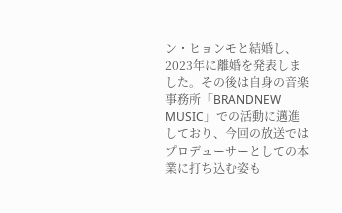ン・ヒョンモと結婚し、2023年に離婚を発表しました。その後は自身の音楽事務所「BRANDNEW MUSIC」での活動に邁進しており、今回の放送ではプロデューサーとしての本業に打ち込む姿も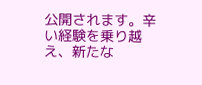公開されます。辛い経験を乗り越え、新たな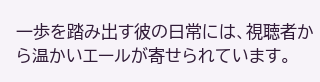一歩を踏み出す彼の日常には、視聴者から温かいエールが寄せられています。